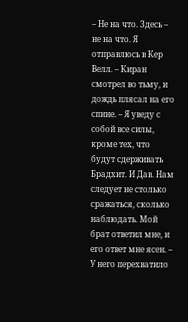– Не на что. Здесь – не на что. Я отправлюсь в Кер Велл. – Киран смотрел во тьму, и дождь плясал на его спине. – Я уведу с собой все силы, кроме тех, что будут сдерживать Брадхит. И Дав. Нам следует не столько сражаться, сколько наблюдать. Мой брат ответил мне, и его ответ мне ясен. – У него перехватило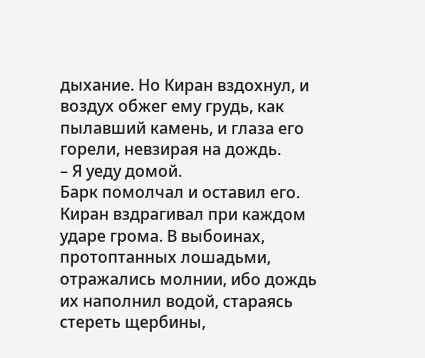дыхание. Но Киран вздохнул, и воздух обжег ему грудь, как пылавший камень, и глаза его горели, невзирая на дождь.
– Я уеду домой.
Барк помолчал и оставил его.
Киран вздрагивал при каждом ударе грома. В выбоинах, протоптанных лошадьми, отражались молнии, ибо дождь их наполнил водой, стараясь стереть щербины,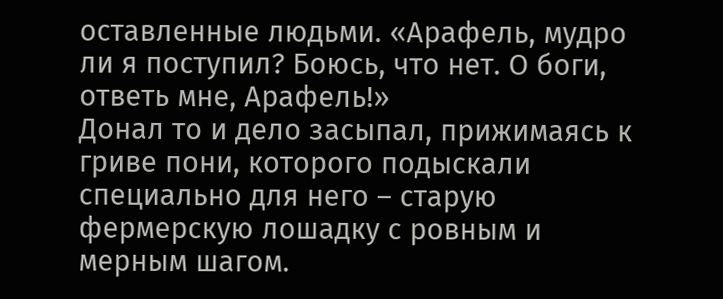оставленные людьми. «Арафель, мудро ли я поступил? Боюсь, что нет. О боги, ответь мне, Арафель!»
Донал то и дело засыпал, прижимаясь к гриве пони, которого подыскали специально для него – старую фермерскую лошадку с ровным и мерным шагом.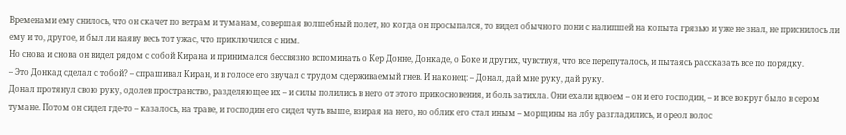Временами ему снилось, что он скачет по ветрам и туманам, совершая волшебный полет, но когда он просыпался, то видел обычного пони с налипшей на копыта грязью и уже не знал, не приснилось ли ему и то, другое, и был ли наяву весь тот ужас, что приключился с ним.
Но снова и снова он видел рядом с собой Кирана и принимался бессвязно вспоминать о Кер Донне, Донкаде, о Боке и других, чувствуя, что все перепуталось, и пытаясь рассказать все по порядку.
– Это Донкад сделал с тобой? – спрашивал Киран, и в голосе его звучал с трудом сдерживаемый гнев. И наконец: – Донал, дай мне руку, дай руку.
Донал протянул свою руку, одолев пространство, разделяющее их – и силы полились в него от этого прикосновения, и боль затихла. Они ехали вдвоем – он и его господин, – и все вокруг было в сером тумане. Потом он сидел где-то – казалось, на траве, и господин его сидел чуть выше, взирая на него, но облик его стал иным – морщины на лбу разгладились, и ореол волос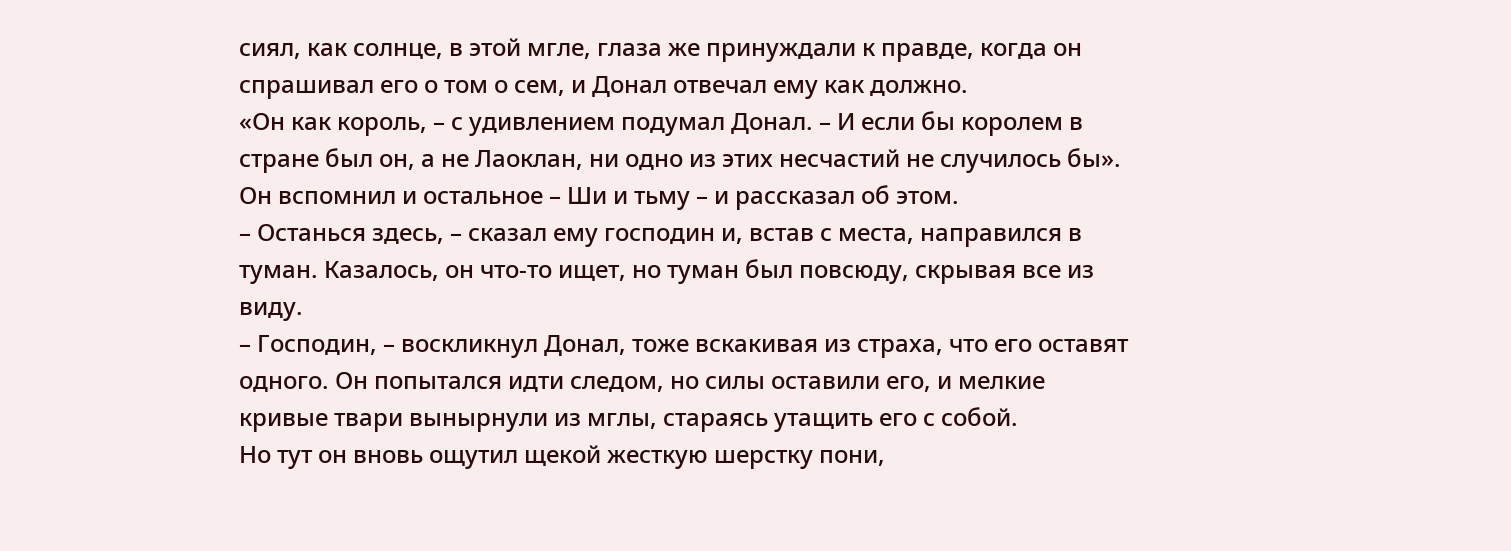сиял, как солнце, в этой мгле, глаза же принуждали к правде, когда он спрашивал его о том о сем, и Донал отвечал ему как должно.
«Он как король, – с удивлением подумал Донал. – И если бы королем в стране был он, а не Лаоклан, ни одно из этих несчастий не случилось бы».
Он вспомнил и остальное – Ши и тьму – и рассказал об этом.
– Останься здесь, – сказал ему господин и, встав с места, направился в туман. Казалось, он что-то ищет, но туман был повсюду, скрывая все из виду.
– Господин, – воскликнул Донал, тоже вскакивая из страха, что его оставят одного. Он попытался идти следом, но силы оставили его, и мелкие кривые твари вынырнули из мглы, стараясь утащить его с собой.
Но тут он вновь ощутил щекой жесткую шерстку пони,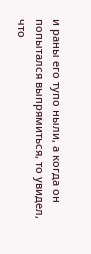и раны его тупо ныли, а когда он попытался выпрямиться, то увидел, что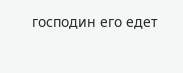господин его едет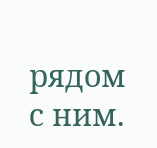рядом с ним.